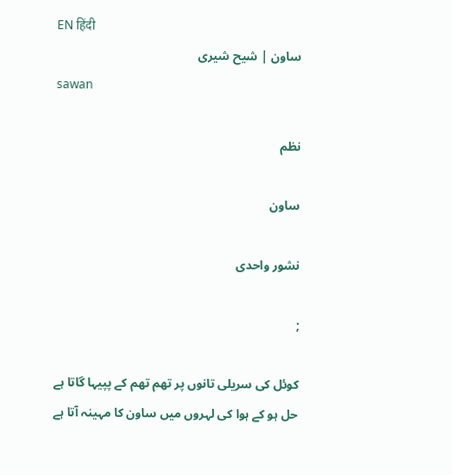EN हिंदी
ساون | شیح شیری
sawan

نظم

ساون

نشور واحدی

;

کوئل کی سریلی تانوں پر تھم تھم کے پپیہا گاتا ہے
حل ہو کے ہوا کی لہروں میں ساون کا مہینہ آتا ہے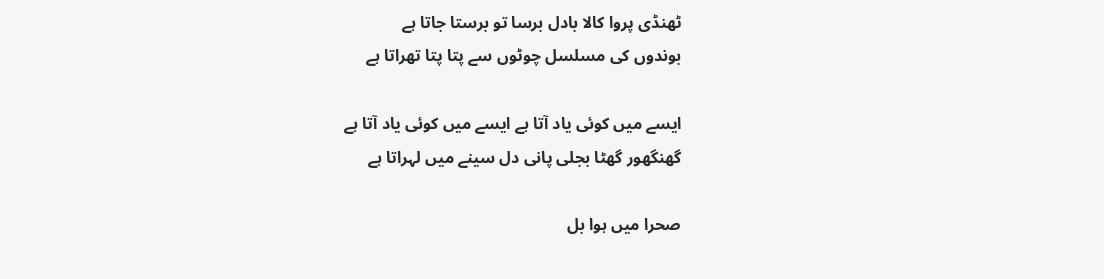ٹھنڈی پروا کالا بادل برسا تو برستا جاتا ہے
بوندوں کی مسلسل چوٹوں سے پتا پتا تھراتا ہے

ایسے میں کوئی یاد آتا ہے ایسے میں کوئی یاد آتا ہے
گھنگھور گھٹا بجلی پانی دل سینے میں لہراتا ہے

صحرا میں ہوا بل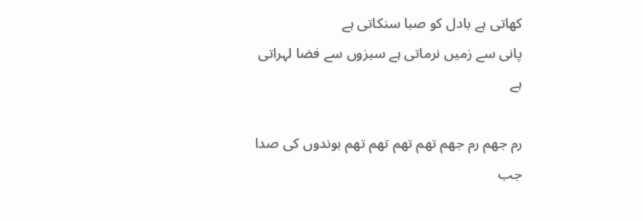کھاتی ہے بادل کو صبا سنکاتی ہے
پانی سے زمیں نرماتی ہے سبزوں سے فضا لہراتی ہے

رم جھم رم جھم تھم تھم تھم تھم بوندوں کی صدا جب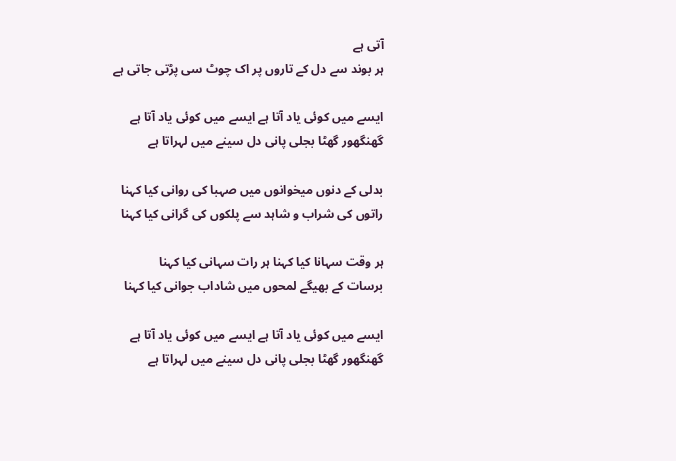آتی ہے
ہر بوند سے دل کے تاروں پر اک چوٹ سی پڑتی جاتی ہے

ایسے میں کوئی یاد آتا ہے ایسے میں کوئی یاد آتا ہے
گھنگھور گھٹا بجلی پانی دل سینے میں لہراتا ہے

بدلی کے دنوں میخوانوں میں صہبا کی روانی کیا کہنا
راتوں کی شراب و شاہد سے پلکوں کی گرانی کیا کہنا

ہر وقت سہانا کیا کہنا ہر رات سہانی کیا کہنا
برسات کے بھیگے لمحوں میں شاداب جوانی کیا کہنا

ایسے میں کوئی یاد آتا ہے ایسے میں کوئی یاد آتا ہے
گھنگھور گھٹا بجلی پانی دل سینے میں لہراتا ہے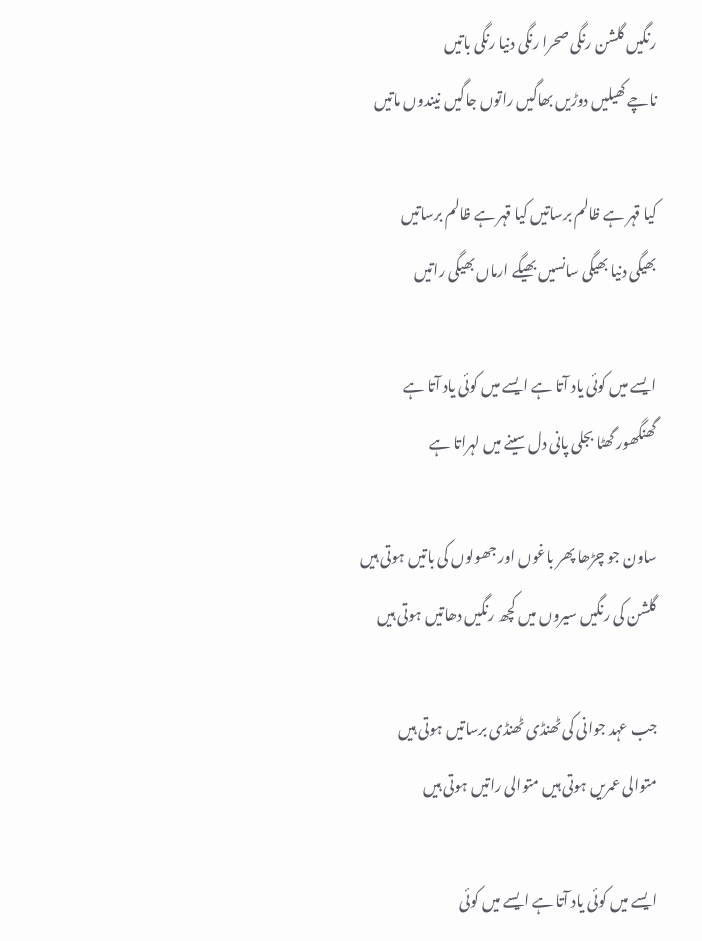رنگیں گلشن رنگی صحرا رنگی دنیا رنگی باتیں
ناچے کھیلیں دوڑیں بھاگیں راتوں جاگیں نیندوں ماتیں

کیا قہر ہے ظالم برساتیں کیا قہر ہے ظالم برساتیں
بھیگی دنیا بھیگی سانسیں بھیگے ارماں بھیگی راتیں

ایسے میں کوئی یاد آتا ہے ایسے میں کوئی یاد آتا ہے
گھنگھور گھٹا بجلی پانی دل سینے میں لہراتا ہے

ساون جو چڑھا پھر باغوں اور جھولوں کی باتیں ہوتی ہیں
گلشن کی رنگیں سیروں میں کچھ رنگیں دھاتیں ہوتی ہیں

جب عہد جوانی کی ٹھنڈی ٹھنڈی برساتیں ہوتی ہیں
متوالی عمریں ہوتی ہیں متوالی راتیں ہوتی ہیں

ایسے میں کوئی یاد آتا ہے ایسے میں کوئی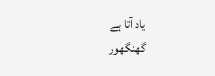یاد آتا ہے
گھنگھور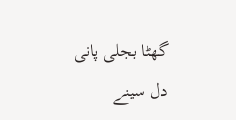گھٹا بجلی پانی دل سینے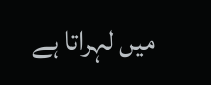میں لہراتا ہے